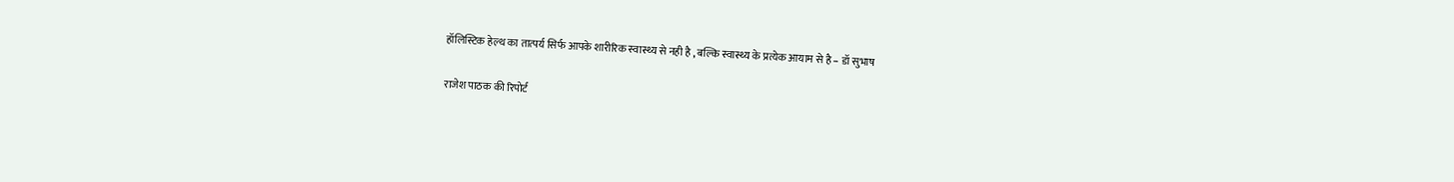हॉलिस्टिक हेल्थ का तात्पर्य सिर्फ आपके शारीरिक स्वास्थ्य से नही है , बल्कि स्वास्थ्य के प्रत्येक आयाम से है – डॉ सुभाष

राजेश पाठक की रिपोर्ट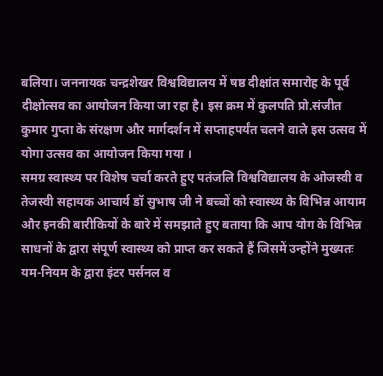बलिया। जननायक चन्द्रशेखर विश्वविद्यालय में षष्ठ दीक्षांत समारोह के पूर्व दीक्षोत्सव का आयोजन किया जा रहा है। इस क्रम में कुलपति प्रो.संजीत कुमार गुप्ता के संरक्षण और मार्गदर्शन में सप्ताहपर्यंत चलने वाले इस उत्सव में योगा उत्सव का आयोजन किया गया ।
समग्र स्वास्थ्य पर विशेष चर्चा करते हुए पतंजलि विश्वविद्यालय के ओजस्वी व तेजस्वी सहायक आचार्य डॉ सुभाष जी ने बच्चों को स्वास्थ्य के विभिन्न आयाम और इनकी बारीकियों के बारे में समझाते हुए बताया कि आप योग के विभिन्न साधनों के द्वारा संपूर्ण स्वास्थ्य को प्राप्त कर सकते हैं जिसमें उन्होंने मुख्यतः यम-नियम के द्वारा इंटर पर्सनल व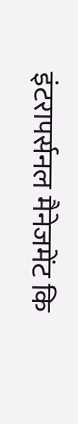इंटरापर्सनल मैनेजमेंट कि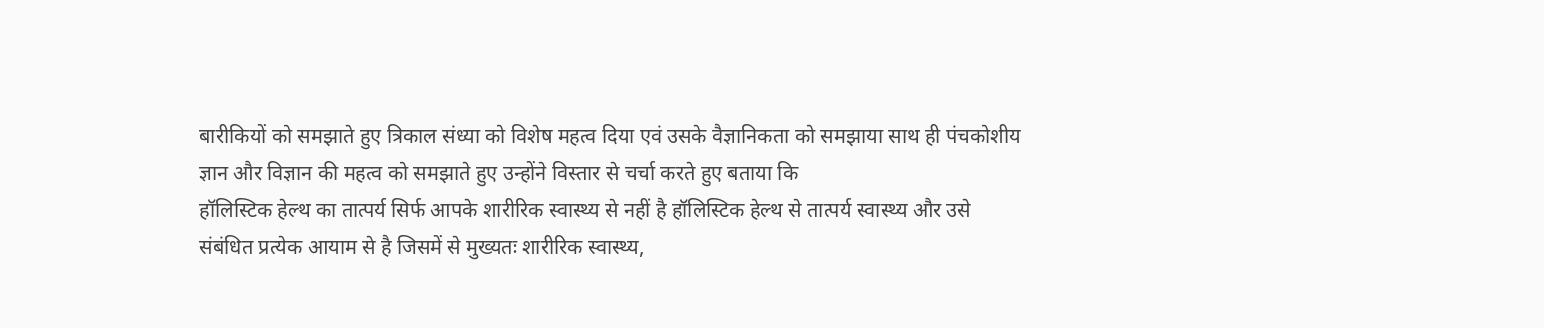बारीकियों को समझाते हुए त्रिकाल संध्या को विशेष महत्व दिया एवं उसके वैज्ञानिकता को समझाया साथ ही पंचकोशीय ज्ञान और विज्ञान की महत्व को समझाते हुए उन्होंने विस्तार से चर्चा करते हुए बताया कि
हॉलिस्टिक हेल्थ का तात्पर्य सिर्फ आपके शारीरिक स्वास्थ्य से नहीं है हॉलिस्टिक हेल्थ से तात्पर्य स्वास्थ्य और उसे संबंधित प्रत्येक आयाम से है जिसमें से मुख्यतः शारीरिक स्वास्थ्य,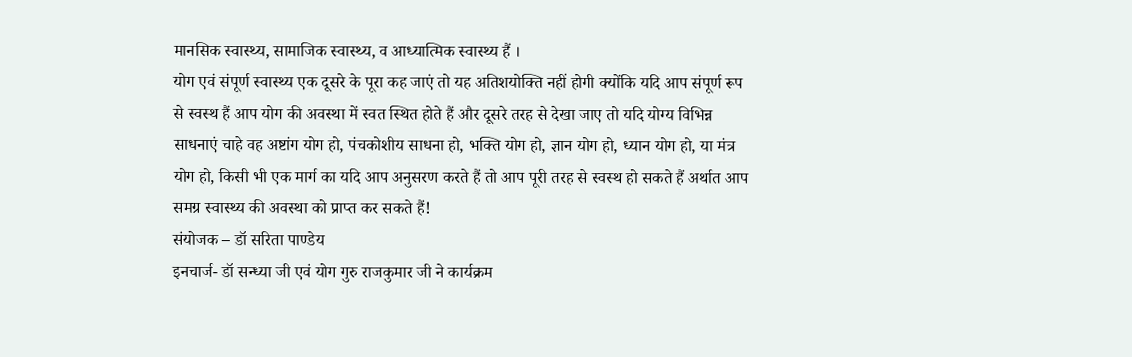मानसिक स्वास्थ्य, सामाजिक स्वास्थ्य, व आध्यात्मिक स्वास्थ्य हैं ।
योग एवं संपूर्ण स्वास्थ्य एक दूसरे के पूरा कह जाएं तो यह अतिशयोक्ति नहीं होगी क्योंकि यदि आप संपूर्ण रूप से स्वस्थ हैं आप योग की अवस्था में स्वत स्थित होते हैं और दूसरे तरह से देखा जाए तो यदि योग्य विभिन्न साधनाएं चाहे वह अष्टांग योग हो, पंचकोशीय साधना हो, भक्ति योग हो, ज्ञान योग हो, ध्यान योग हो, या मंत्र योग हो, किसी भी एक मार्ग का यदि आप अनुसरण करते हैं तो आप पूरी तरह से स्वस्थ हो सकते हैं अर्थात आप समग्र स्वास्थ्य की अवस्था को प्राप्त कर सकते हैं!
संयोजक – डॉ सरिता पाण्डेय
इनचार्ज- डॉ सन्ध्या जी एवं योग गुरु राजकुमार जी ने कार्यक्रम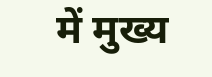में मुख्य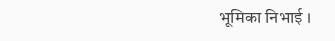भूमिका निभाई ।